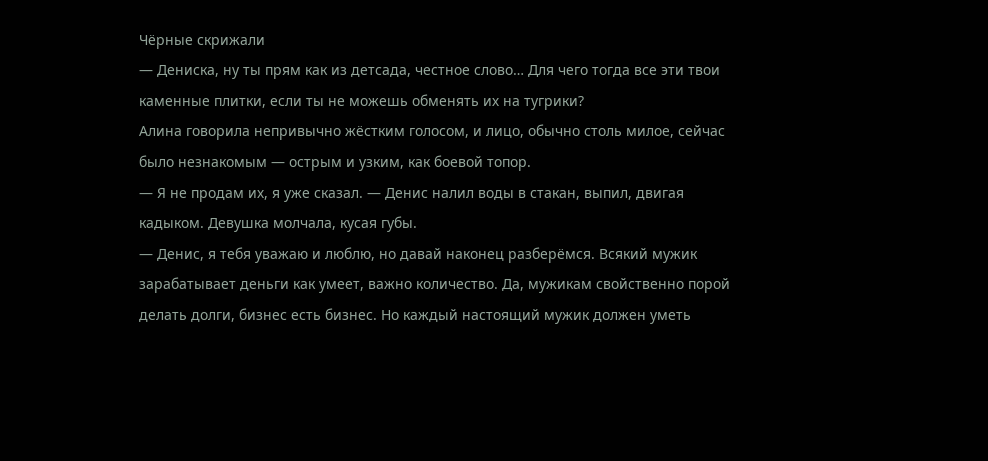Чёрные скрижали
— Дениска, ну ты прям как из детсада, честное слово… Для чего тогда все эти твои каменные плитки, если ты не можешь обменять их на тугрики?
Алина говорила непривычно жёстким голосом, и лицо, обычно столь милое, сейчас было незнакомым — острым и узким, как боевой топор.
— Я не продам их, я уже сказал. — Денис налил воды в стакан, выпил, двигая кадыком. Девушка молчала, кусая губы.
— Денис, я тебя уважаю и люблю, но давай наконец разберёмся. Всякий мужик зарабатывает деньги как умеет, важно количество. Да, мужикам свойственно порой делать долги, бизнес есть бизнес. Но каждый настоящий мужик должен уметь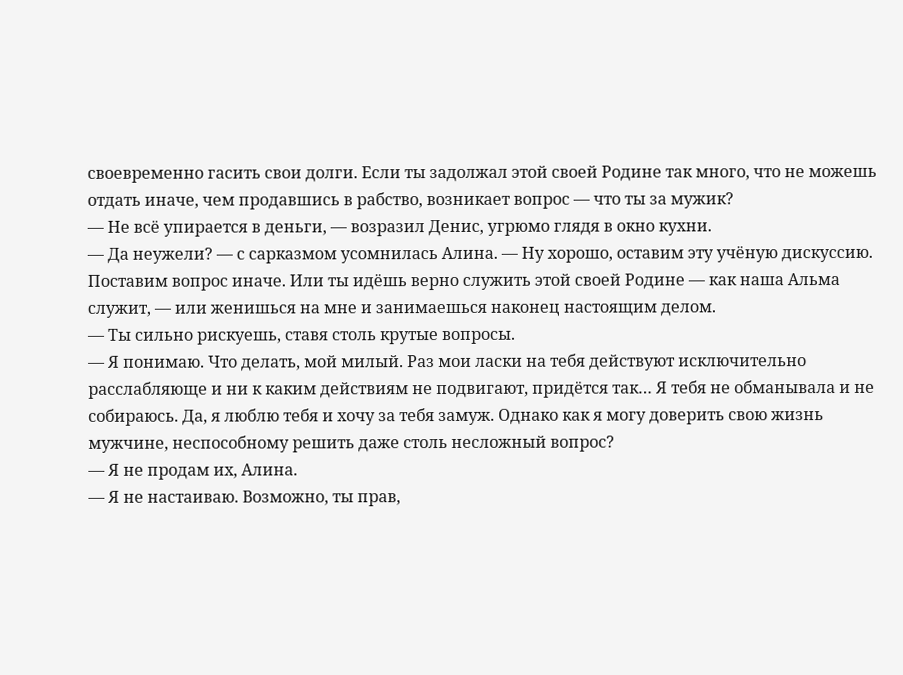своевременно гасить свои долги. Если ты задолжал этой своей Родине так много, что не можешь отдать иначе, чем продавшись в рабство, возникает вопрос — что ты за мужик?
— Не всё упирается в деньги, — возразил Денис, угрюмо глядя в окно кухни.
— Да неужели? — с сарказмом усомнилась Алина. — Ну хорошо, оставим эту учёную дискуссию. Поставим вопрос иначе. Или ты идёшь верно служить этой своей Родине — как наша Альма служит, — или женишься на мне и занимаешься наконец настоящим делом.
— Ты сильно рискуешь, ставя столь крутые вопросы.
— Я понимаю. Что делать, мой милый. Раз мои ласки на тебя действуют исключительно расслабляюще и ни к каким действиям не подвигают, придётся так… Я тебя не обманывала и не собираюсь. Да, я люблю тебя и хочу за тебя замуж. Однако как я могу доверить свою жизнь мужчине, неспособному решить даже столь несложный вопрос?
— Я не продам их, Алина.
— Я не настаиваю. Возможно, ты прав,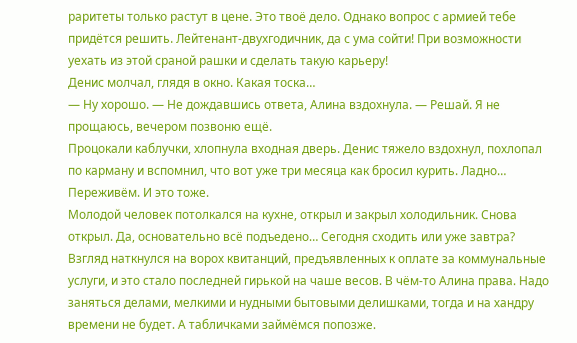раритеты только растут в цене. Это твоё дело. Однако вопрос с армией тебе придётся решить. Лейтенант-двухгодичник, да с ума сойти! При возможности уехать из этой сраной рашки и сделать такую карьеру!
Денис молчал, глядя в окно. Какая тоска…
— Ну хорошо. — Не дождавшись ответа, Алина вздохнула. — Решай. Я не прощаюсь, вечером позвоню ещё.
Процокали каблучки, хлопнула входная дверь. Денис тяжело вздохнул, похлопал по карману и вспомнил, что вот уже три месяца как бросил курить. Ладно… Переживём. И это тоже.
Молодой человек потолкался на кухне, открыл и закрыл холодильник. Снова открыл. Да, основательно всё подъедено… Сегодня сходить или уже завтра?
Взгляд наткнулся на ворох квитанций, предъявленных к оплате за коммунальные услуги, и это стало последней гирькой на чаше весов. В чём-то Алина права. Надо заняться делами, мелкими и нудными бытовыми делишками, тогда и на хандру времени не будет. А табличками займёмся попозже.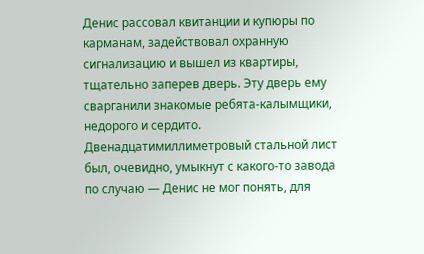Денис рассовал квитанции и купюры по карманам, задействовал охранную сигнализацию и вышел из квартиры, тщательно заперев дверь. Эту дверь ему сварганили знакомые ребята-калымщики, недорого и сердито. Двенадцатимиллиметровый стальной лист был, очевидно, умыкнут с какого-то завода по случаю — Денис не мог понять, для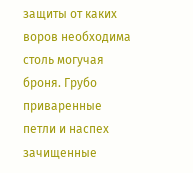защиты от каких воров необходима столь могучая броня. Грубо приваренные петли и наспех зачищенные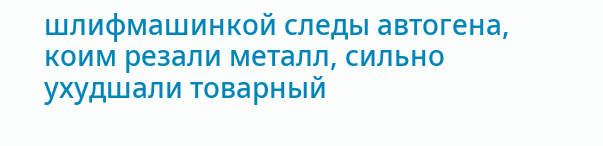шлифмашинкой следы автогена, коим резали металл, сильно ухудшали товарный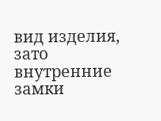вид изделия, зато внутренние замки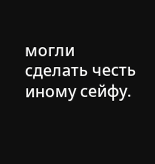могли сделать честь иному сейфу.